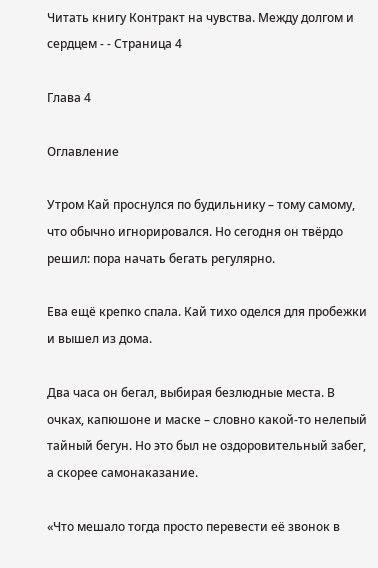Читать книгу Контракт на чувства. Между долгом и сердцем - - Страница 4

Глава 4

Оглавление

Утром Кай проснулся по будильнику – тому самому, что обычно игнорировался. Но сегодня он твёрдо решил: пора начать бегать регулярно.

Ева ещё крепко спала. Кай тихо оделся для пробежки и вышел из дома.

Два часа он бегал, выбирая безлюдные места. В очках, капюшоне и маске – словно какой‑то нелепый тайный бегун. Но это был не оздоровительный забег, а скорее самонаказание.

«Что мешало тогда просто перевести её звонок в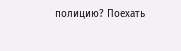полицию? Поехать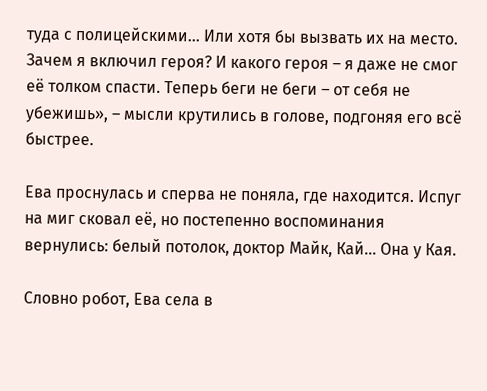туда с полицейскими… Или хотя бы вызвать их на место. Зачем я включил героя? И какого героя – я даже не смог её толком спасти. Теперь беги не беги – от себя не убежишь», – мысли крутились в голове, подгоняя его всё быстрее.

Ева проснулась и сперва не поняла, где находится. Испуг на миг сковал её, но постепенно воспоминания вернулись: белый потолок, доктор Майк, Кай… Она у Кая.

Словно робот, Ева села в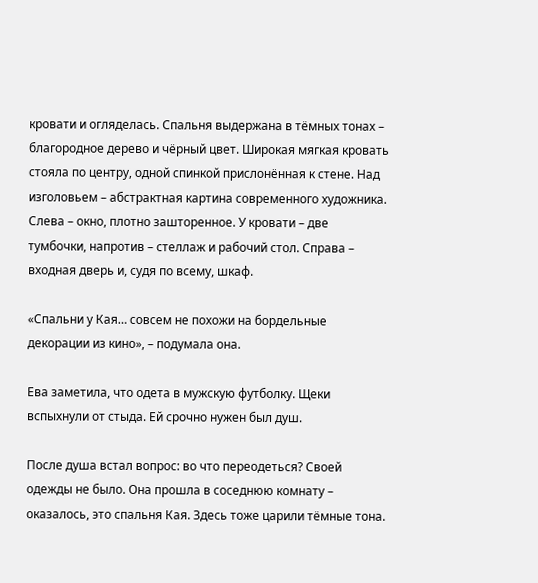кровати и огляделась. Спальня выдержана в тёмных тонах – благородное дерево и чёрный цвет. Широкая мягкая кровать стояла по центру, одной спинкой прислонённая к стене. Над изголовьем – абстрактная картина современного художника. Слева – окно, плотно зашторенное. У кровати – две тумбочки, напротив – стеллаж и рабочий стол. Справа – входная дверь и, судя по всему, шкаф.

«Спальни у Кая… совсем не похожи на бордельные декорации из кино», – подумала она.

Ева заметила, что одета в мужскую футболку. Щеки вспыхнули от стыда. Ей срочно нужен был душ.

После душа встал вопрос: во что переодеться? Своей одежды не было. Она прошла в соседнюю комнату – оказалось, это спальня Кая. Здесь тоже царили тёмные тона.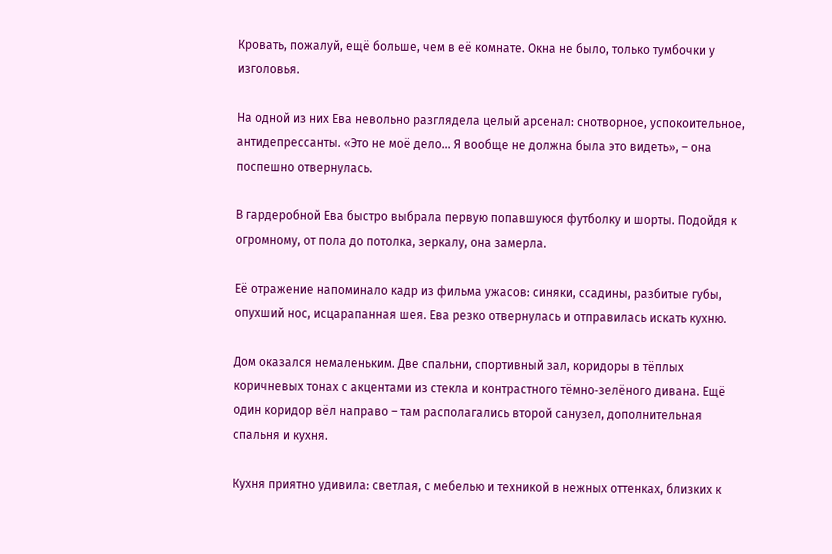Кровать, пожалуй, ещё больше, чем в её комнате. Окна не было, только тумбочки у изголовья.

На одной из них Ева невольно разглядела целый арсенал: снотворное, успокоительное, антидепрессанты. «Это не моё дело… Я вообще не должна была это видеть», – она поспешно отвернулась.

В гардеробной Ева быстро выбрала первую попавшуюся футболку и шорты. Подойдя к огромному, от пола до потолка, зеркалу, она замерла.

Её отражение напоминало кадр из фильма ужасов: синяки, ссадины, разбитые губы, опухший нос, исцарапанная шея. Ева резко отвернулась и отправилась искать кухню.

Дом оказался немаленьким. Две спальни, спортивный зал, коридоры в тёплых коричневых тонах с акцентами из стекла и контрастного тёмно‑зелёного дивана. Ещё один коридор вёл направо – там располагались второй санузел, дополнительная спальня и кухня.

Кухня приятно удивила: светлая, с мебелью и техникой в нежных оттенках, близких к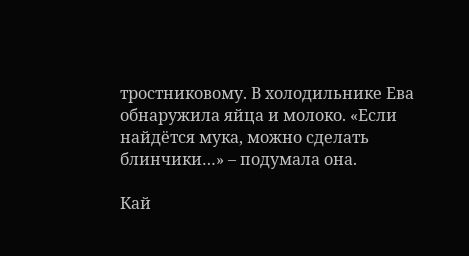тростниковому. В холодильнике Ева обнаружила яйца и молоко. «Если найдётся мука, можно сделать блинчики…» – подумала она.

Кай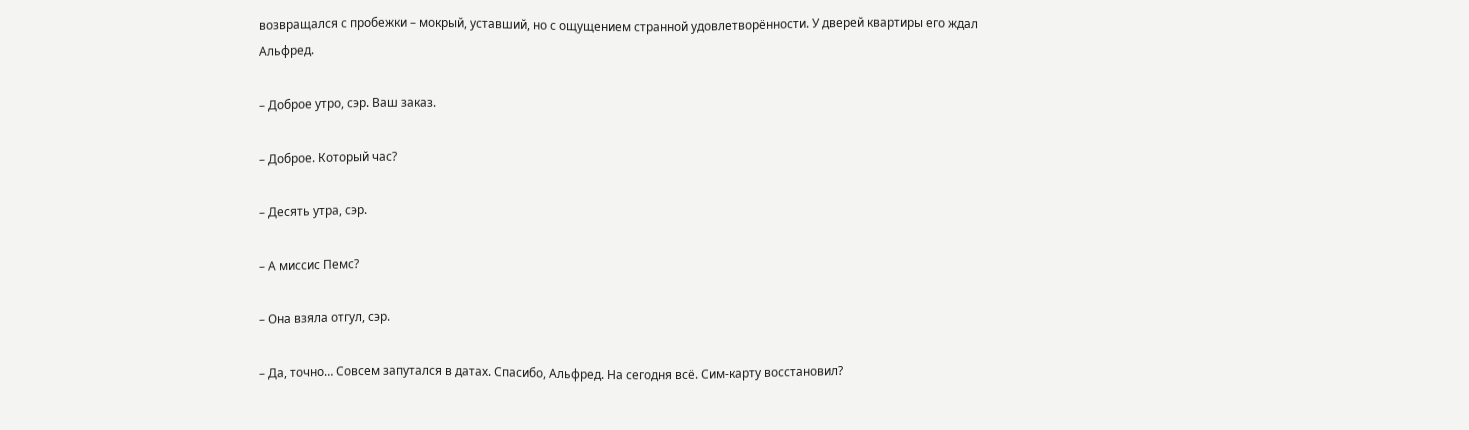возвращался с пробежки – мокрый, уставший, но с ощущением странной удовлетворённости. У дверей квартиры его ждал Альфред.

– Доброе утро, сэр. Ваш заказ.

– Доброе. Который час?

– Десять утра, сэр.

– А миссис Пемс?

– Она взяла отгул, сэр.

– Да, точно… Совсем запутался в датах. Спасибо, Альфред. На сегодня всё. Сим‑карту восстановил?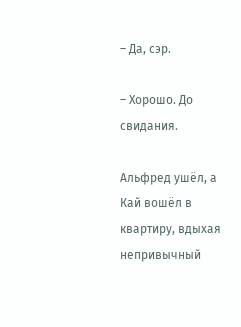– Да, сэр.

– Хорошо. До свидания.

Альфред ушёл, а Кай вошёл в квартиру, вдыхая непривычный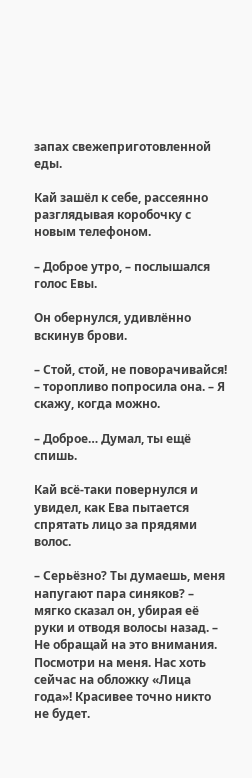запах свежеприготовленной еды.

Кай зашёл к себе, рассеянно разглядывая коробочку с новым телефоном.

– Доброе утро, – послышался голос Евы.

Он обернулся, удивлённо вскинув брови.

– Стой, стой, не поворачивайся! – торопливо попросила она. – Я скажу, когда можно.

– Доброе… Думал, ты ещё спишь.

Кай всё‑таки повернулся и увидел, как Ева пытается спрятать лицо за прядями волос.

– Серьёзно? Ты думаешь, меня напугают пара синяков? – мягко сказал он, убирая её руки и отводя волосы назад. – Не обращай на это внимания. Посмотри на меня. Нас хоть сейчас на обложку «Лица года»! Красивее точно никто не будет.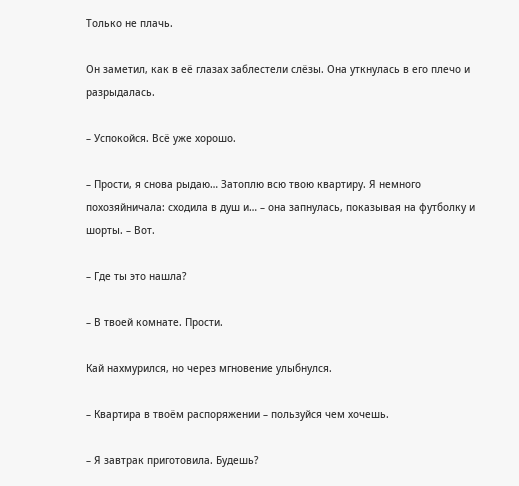Только не плачь.

Он заметил, как в её глазах заблестели слёзы. Она уткнулась в его плечо и разрыдалась.

– Успокойся. Всё уже хорошо.

– Прости, я снова рыдаю… Затоплю всю твою квартиру. Я немного похозяйничала: сходила в душ и… – она запнулась, показывая на футболку и шорты. – Вот.

– Где ты это нашла?

– В твоей комнате. Прости.

Кай нахмурился, но через мгновение улыбнулся.

– Квартира в твоём распоряжении – пользуйся чем хочешь.

– Я завтрак приготовила. Будешь?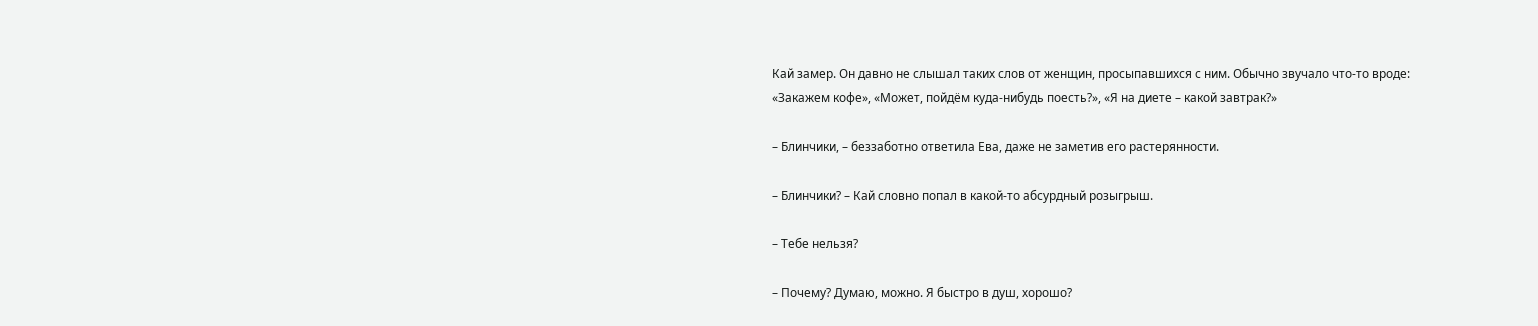Кай замер. Он давно не слышал таких слов от женщин, просыпавшихся с ним. Обычно звучало что‑то вроде: «Закажем кофе», «Может, пойдём куда‑нибудь поесть?», «Я на диете – какой завтрак?»

– Блинчики, – беззаботно ответила Ева, даже не заметив его растерянности.

– Блинчики? – Кай словно попал в какой‑то абсурдный розыгрыш.

– Тебе нельзя?

– Почему? Думаю, можно. Я быстро в душ, хорошо?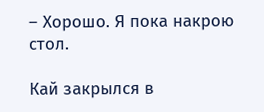– Хорошо. Я пока накрою стол.

Кай закрылся в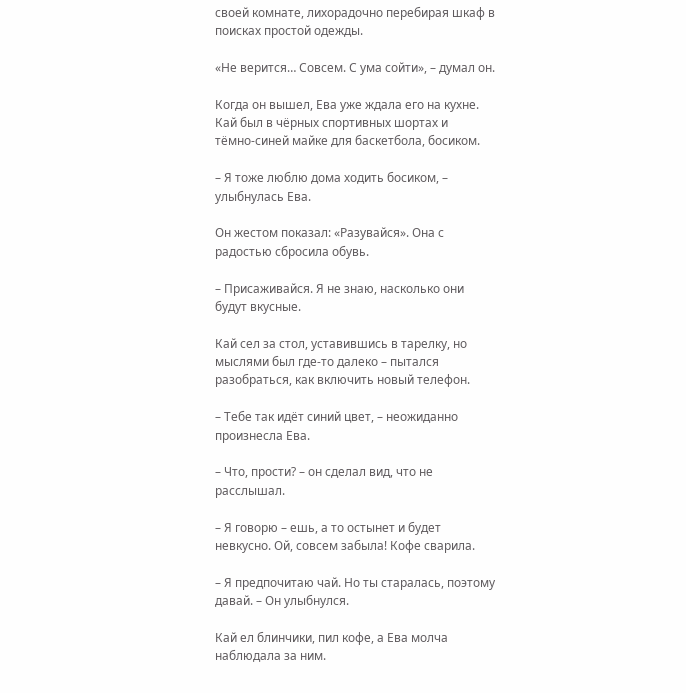своей комнате, лихорадочно перебирая шкаф в поисках простой одежды.

«Не верится… Совсем. С ума сойти», – думал он.

Когда он вышел, Ева уже ждала его на кухне. Кай был в чёрных спортивных шортах и тёмно‑синей майке для баскетбола, босиком.

– Я тоже люблю дома ходить босиком, – улыбнулась Ева.

Он жестом показал: «Разувайся». Она с радостью сбросила обувь.

– Присаживайся. Я не знаю, насколько они будут вкусные.

Кай сел за стол, уставившись в тарелку, но мыслями был где‑то далеко – пытался разобраться, как включить новый телефон.

– Тебе так идёт синий цвет, – неожиданно произнесла Ева.

– Что, прости? – он сделал вид, что не расслышал.

– Я говорю – ешь, а то остынет и будет невкусно. Ой, совсем забыла! Кофе сварила.

– Я предпочитаю чай. Но ты старалась, поэтому давай. – Он улыбнулся.

Кай ел блинчики, пил кофе, а Ева молча наблюдала за ним.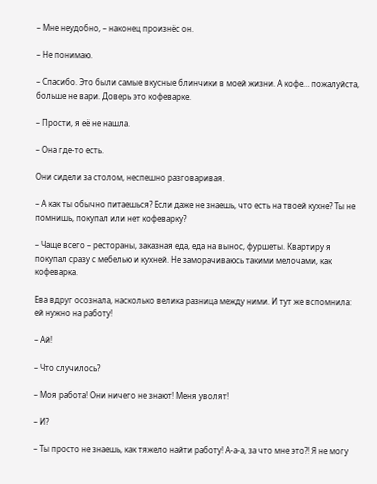– Мне неудобно, – наконец произнёс он.

– Не понимаю.

– Спасибо. Это были самые вкусные блинчики в моей жизни. А кофе… пожалуйста, больше не вари. Доверь это кофеварке.

– Прости, я её не нашла.

– Она где‑то есть.

Они сидели за столом, неспешно разговаривая.

– А как ты обычно питаешься? Если даже не знаешь, что есть на твоей кухне? Ты не помнишь, покупал или нет кофеварку?

– Чаще всего – рестораны, заказная еда, еда на вынос, фуршеты. Квартиру я покупал сразу с мебелью и кухней. Не заморачиваюсь такими мелочами, как кофеварка.

Ева вдруг осознала, насколько велика разница между ними. И тут же вспомнила: ей нужно на работу!

– Ай!

– Что случилось?

– Моя работа! Они ничего не знают! Меня уволят!

– И?

– Ты просто не знаешь, как тяжело найти работу! А‑а‑а, за что мне это?! Я не могу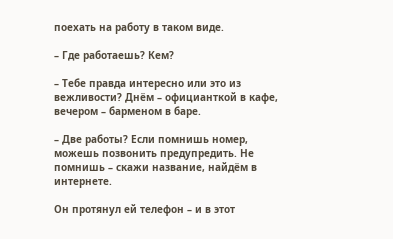поехать на работу в таком виде.

– Где работаешь? Кем?

– Тебе правда интересно или это из вежливости? Днём – официанткой в кафе, вечером – барменом в баре.

– Две работы? Если помнишь номер, можешь позвонить предупредить. Не помнишь – скажи название, найдём в интернете.

Он протянул ей телефон – и в этот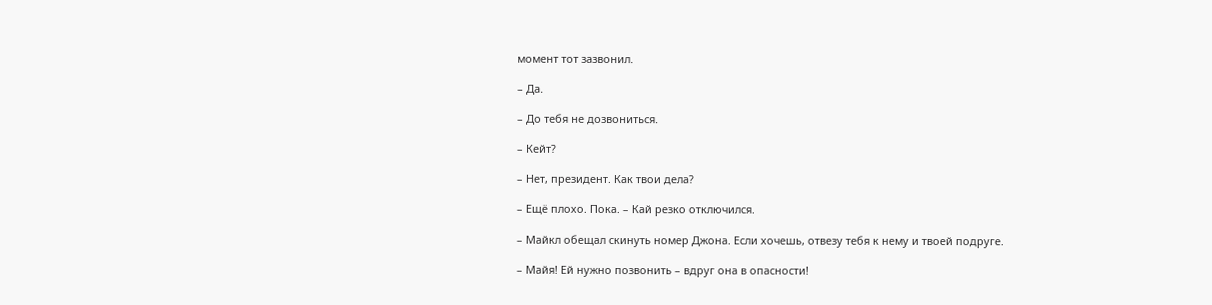момент тот зазвонил.

– Да.

– До тебя не дозвониться.

– Кейт?

– Нет, президент. Как твои дела?

– Ещё плохо. Пока. – Кай резко отключился.

– Майкл обещал скинуть номер Джона. Если хочешь, отвезу тебя к нему и твоей подруге.

– Майя! Ей нужно позвонить – вдруг она в опасности!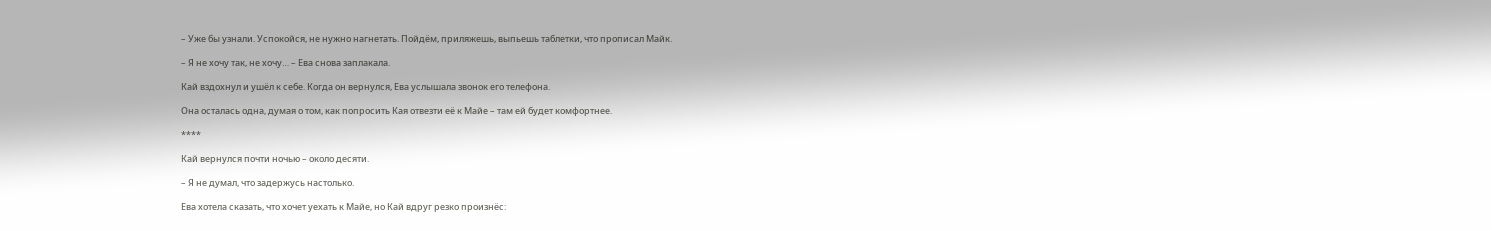– Уже бы узнали. Успокойся, не нужно нагнетать. Пойдём, приляжешь, выпьешь таблетки, что прописал Майк.

– Я не хочу так, не хочу… – Ева снова заплакала.

Кай вздохнул и ушёл к себе. Когда он вернулся, Ева услышала звонок его телефона.

Она осталась одна, думая о том, как попросить Кая отвезти её к Майе – там ей будет комфортнее.

****

Кай вернулся почти ночью – около десяти.

– Я не думал, что задержусь настолько.

Ева хотела сказать, что хочет уехать к Майе, но Кай вдруг резко произнёс: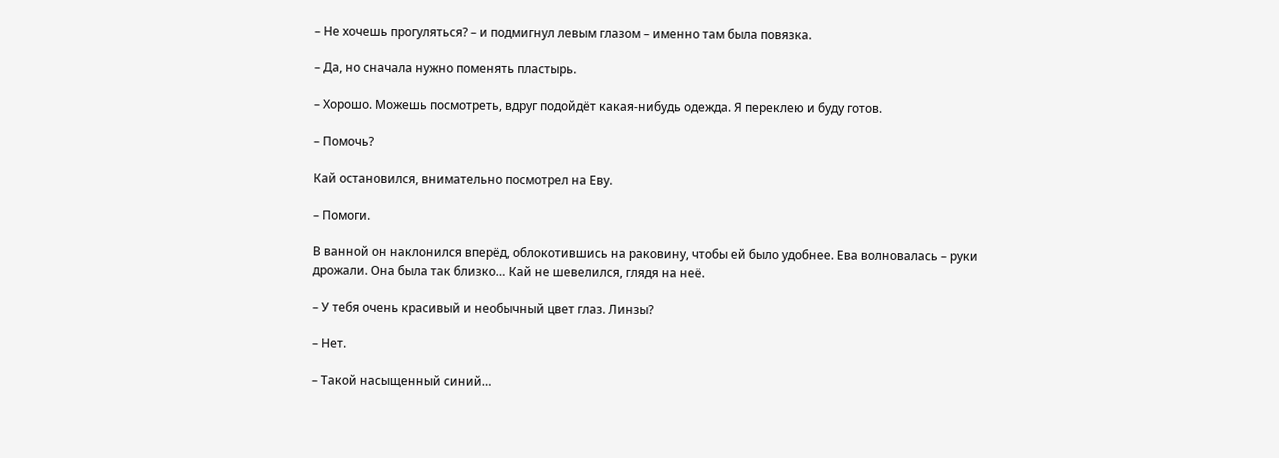– Не хочешь прогуляться? – и подмигнул левым глазом – именно там была повязка.

– Да, но сначала нужно поменять пластырь.

– Хорошо. Можешь посмотреть, вдруг подойдёт какая‑нибудь одежда. Я переклею и буду готов.

– Помочь?

Кай остановился, внимательно посмотрел на Еву.

– Помоги.

В ванной он наклонился вперёд, облокотившись на раковину, чтобы ей было удобнее. Ева волновалась – руки дрожали. Она была так близко… Кай не шевелился, глядя на неё.

– У тебя очень красивый и необычный цвет глаз. Линзы?

– Нет.

– Такой насыщенный синий…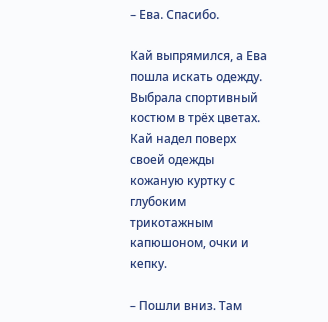– Ева. Спасибо.

Кай выпрямился, а Ева пошла искать одежду. Выбрала спортивный костюм в трёх цветах. Кай надел поверх своей одежды кожаную куртку с глубоким трикотажным капюшоном, очки и кепку.

– Пошли вниз. Там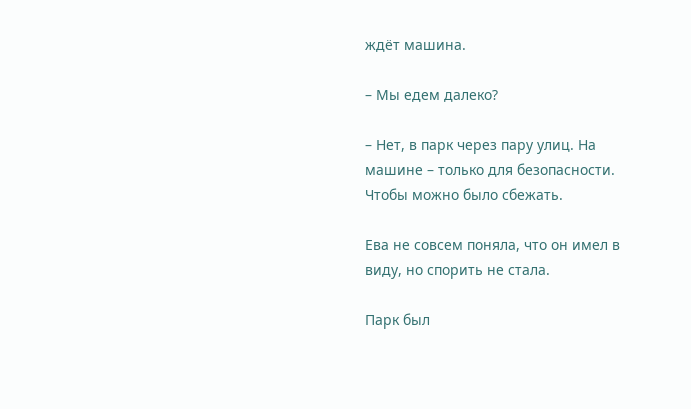ждёт машина.

– Мы едем далеко?

– Нет, в парк через пару улиц. На машине – только для безопасности. Чтобы можно было сбежать.

Ева не совсем поняла, что он имел в виду, но спорить не стала.

Парк был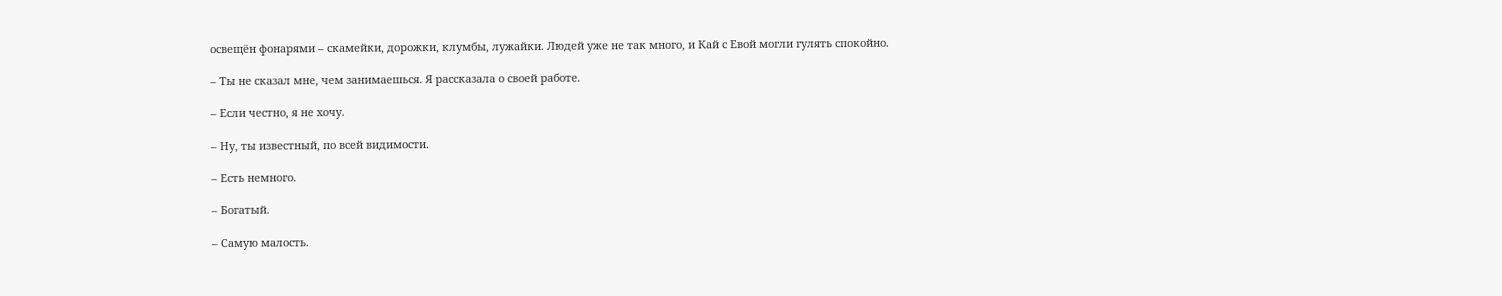освещён фонарями – скамейки, дорожки, клумбы, лужайки. Людей уже не так много, и Кай с Евой могли гулять спокойно.

– Ты не сказал мне, чем занимаешься. Я рассказала о своей работе.

– Если честно, я не хочу.

– Ну, ты известный, по всей видимости.

– Есть немного.

– Богатый.

– Самую малость.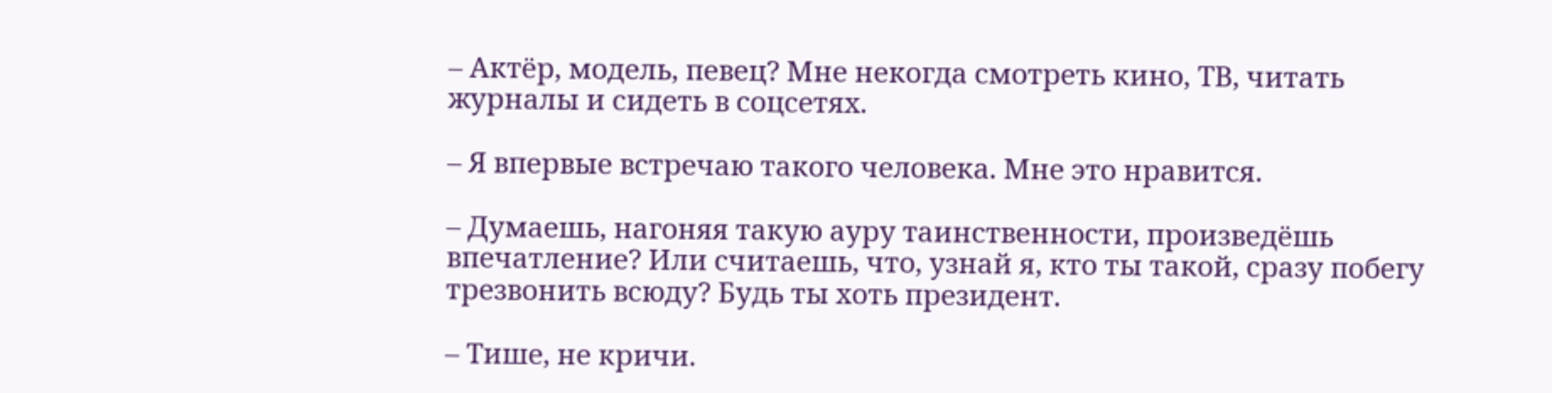– Актёр, модель, певец? Мне некогда смотреть кино, ТВ, читать журналы и сидеть в соцсетях.

– Я впервые встречаю такого человека. Мне это нравится.

– Думаешь, нагоняя такую ауру таинственности, произведёшь впечатление? Или считаешь, что, узнай я, кто ты такой, сразу побегу трезвонить всюду? Будь ты хоть президент.

– Тише, не кричи.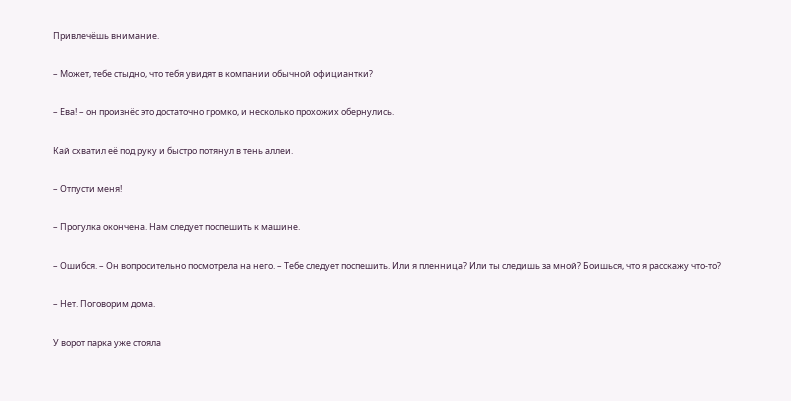Привлечёшь внимание.

– Может, тебе стыдно, что тебя увидят в компании обычной официантки?

– Ева! – он произнёс это достаточно громко, и несколько прохожих обернулись.

Кай схватил её под руку и быстро потянул в тень аллеи.

– Отпусти меня!

– Прогулка окончена. Нам следует поспешить к машине.

– Ошибся. – Он вопросительно посмотрела на него. – Тебе следует поспешить. Или я пленница? Или ты следишь за мной? Боишься, что я расскажу что‑то?

– Нет. Поговорим дома.

У ворот парка уже стояла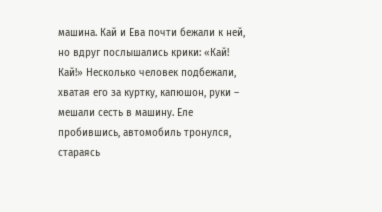машина. Кай и Ева почти бежали к ней, но вдруг послышались крики: «Кай! Кай!» Несколько человек подбежали, хватая его за куртку, капюшон, руки – мешали сесть в машину. Еле пробившись, автомобиль тронулся, стараясь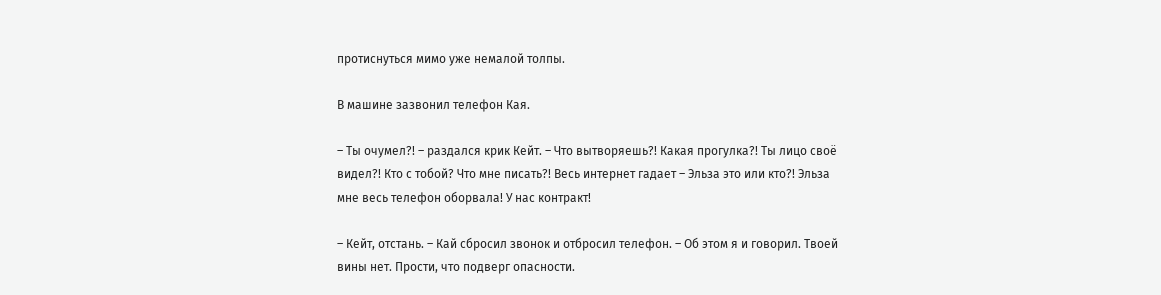протиснуться мимо уже немалой толпы.

В машине зазвонил телефон Кая.

– Ты очумел?! – раздался крик Кейт. – Что вытворяешь?! Какая прогулка?! Ты лицо своё видел?! Кто с тобой? Что мне писать?! Весь интернет гадает – Эльза это или кто?! Эльза мне весь телефон оборвала! У нас контракт!

– Кейт, отстань. – Кай сбросил звонок и отбросил телефон. – Об этом я и говорил. Твоей вины нет. Прости, что подверг опасности.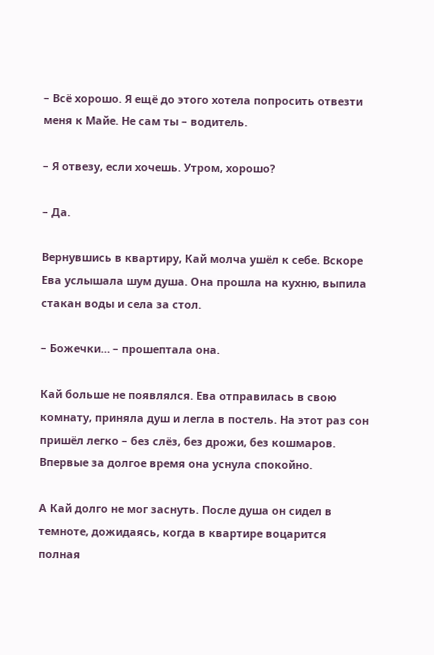– Всё хорошо. Я ещё до этого хотела попросить отвезти меня к Майе. Не сам ты – водитель.

– Я отвезу, если хочешь. Утром, хорошо?

– Да.

Вернувшись в квартиру, Кай молча ушёл к себе. Вскоре Ева услышала шум душа. Она прошла на кухню, выпила стакан воды и села за стол.

– Божечки… – прошептала она.

Кай больше не появлялся. Ева отправилась в свою комнату, приняла душ и легла в постель. На этот раз сон пришёл легко – без слёз, без дрожи, без кошмаров. Впервые за долгое время она уснула спокойно.

А Кай долго не мог заснуть. После душа он сидел в темноте, дожидаясь, когда в квартире воцарится полная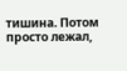тишина. Потом просто лежал,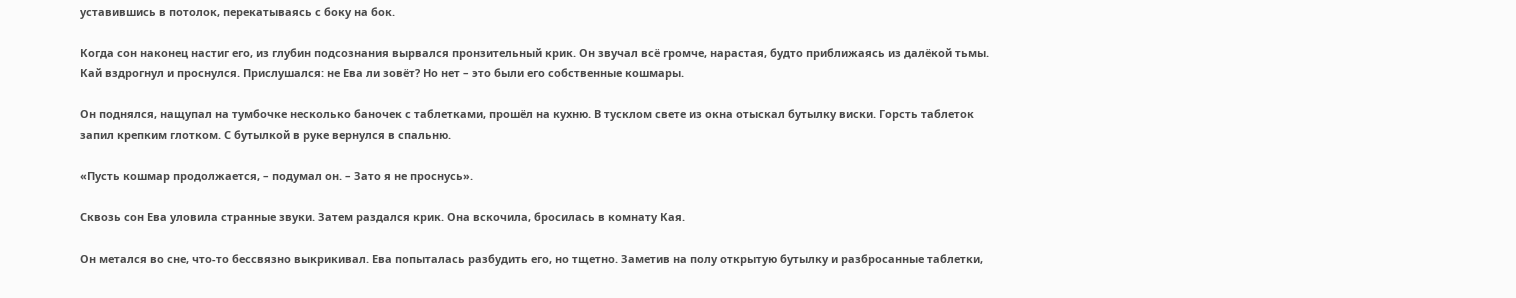уставившись в потолок, перекатываясь с боку на бок.

Когда сон наконец настиг его, из глубин подсознания вырвался пронзительный крик. Он звучал всё громче, нарастая, будто приближаясь из далёкой тьмы. Кай вздрогнул и проснулся. Прислушался: не Ева ли зовёт? Но нет – это были его собственные кошмары.

Он поднялся, нащупал на тумбочке несколько баночек с таблетками, прошёл на кухню. В тусклом свете из окна отыскал бутылку виски. Горсть таблеток запил крепким глотком. С бутылкой в руке вернулся в спальню.

«Пусть кошмар продолжается, – подумал он. – Зато я не проснусь».

Сквозь сон Ева уловила странные звуки. Затем раздался крик. Она вскочила, бросилась в комнату Кая.

Он метался во сне, что‑то бессвязно выкрикивал. Ева попыталась разбудить его, но тщетно. Заметив на полу открытую бутылку и разбросанные таблетки,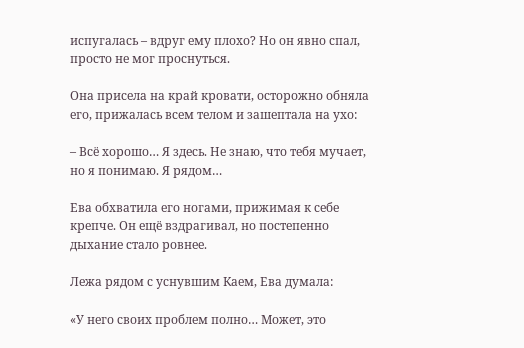испугалась – вдруг ему плохо? Но он явно спал, просто не мог проснуться.

Она присела на край кровати, осторожно обняла его, прижалась всем телом и зашептала на ухо:

– Всё хорошо… Я здесь. Не знаю, что тебя мучает, но я понимаю. Я рядом…

Ева обхватила его ногами, прижимая к себе крепче. Он ещё вздрагивал, но постепенно дыхание стало ровнее.

Лежа рядом с уснувшим Каем, Ева думала:

«У него своих проблем полно… Может, это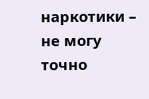наркотики – не могу точно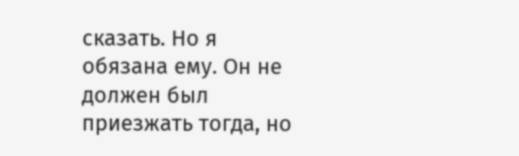сказать. Но я обязана ему. Он не должен был приезжать тогда, но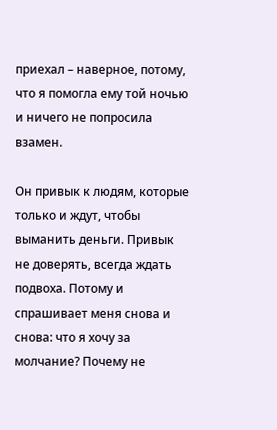приехал – наверное, потому, что я помогла ему той ночью и ничего не попросила взамен.

Он привык к людям, которые только и ждут, чтобы выманить деньги. Привык не доверять, всегда ждать подвоха. Потому и спрашивает меня снова и снова: что я хочу за молчание? Почему не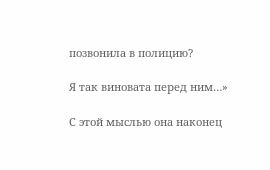позвонила в полицию?

Я так виновата перед ним…»

С этой мыслью она наконец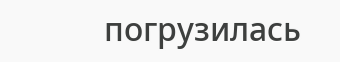погрузилась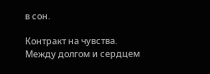в сон.

Контракт на чувства. Между долгом и сердцем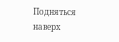Подняться наверх